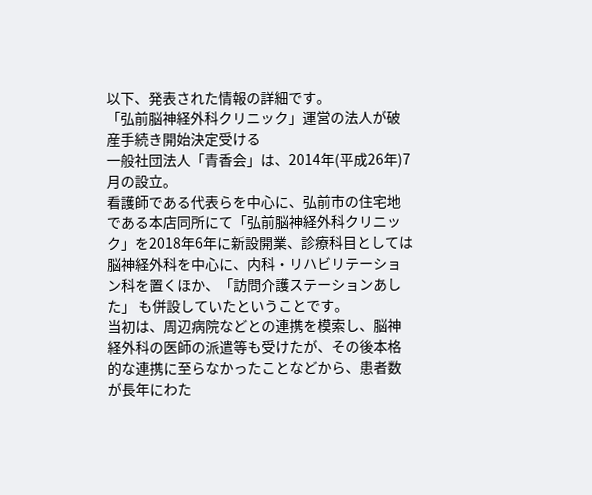以下、発表された情報の詳細です。
「弘前脳神経外科クリニック」運営の法人が破産手続き開始決定受ける
一般社団法人「青香会」は、2014年(平成26年)7月の設立。
看護師である代表らを中心に、弘前市の住宅地である本店同所にて「弘前脳神経外科クリニック」を2018年6年に新設開業、診療科目としては脳神経外科を中心に、内科・リハビリテーション科を置くほか、「訪問介護ステーションあした」 も併設していたということです。
当初は、周辺病院などとの連携を模索し、脳神経外科の医師の派遣等も受けたが、その後本格的な連携に至らなかったことなどから、患者数が長年にわた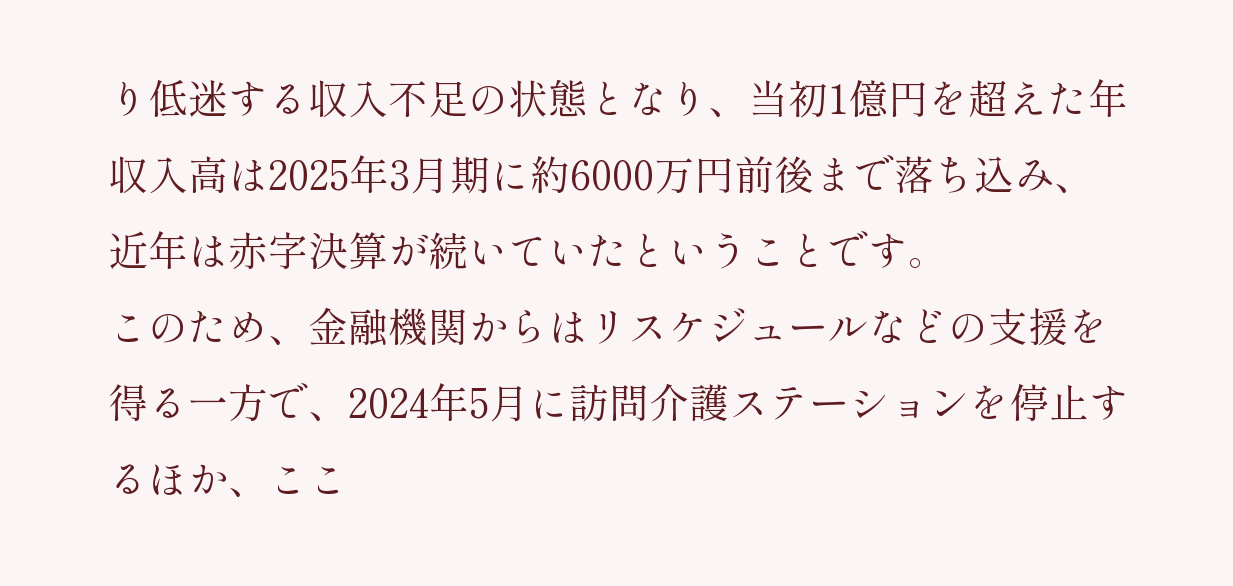り低迷する収入不足の状態となり、当初1億円を超えた年収入高は2025年3月期に約6000万円前後まで落ち込み、近年は赤字決算が続いていたということです。
このため、金融機関からはリスケジュールなどの支援を得る一方で、2024年5月に訪問介護ステーションを停止するほか、ここ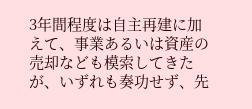3年間程度は自主再建に加えて、事業あるいは資産の売却なども模索してきたが、いずれも奏功せず、先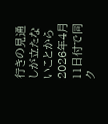行きの見通しが立たないことから2026年4月11日付で同ク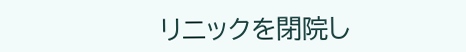リニックを閉院し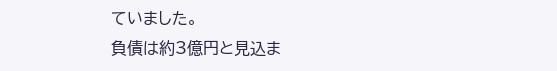ていました。
負債は約3億円と見込ま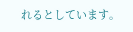れるとしています。